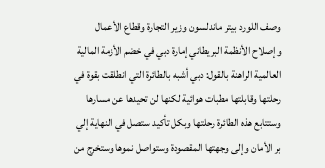وصف اللورد بيتر ماندلسون وزير التجارة وقطاع الأعمال وإصلاح الأنظمة البريطاني إمارة دبي في خضم الأزمة المالية العالمية الراهنة بالقول: دبي أشبه بالطائرة التي انطلقت بقوة في رحلتها وقابلتها مطبات هوائية لكنها لن تحيدها عن مسارها وستتابع هذه الطائرة رحلتها وبكل تأكيد ستصل في النهاية إلي بر الأمان وإلى وجهتها المقصودة وستواصل نموها وستخرج من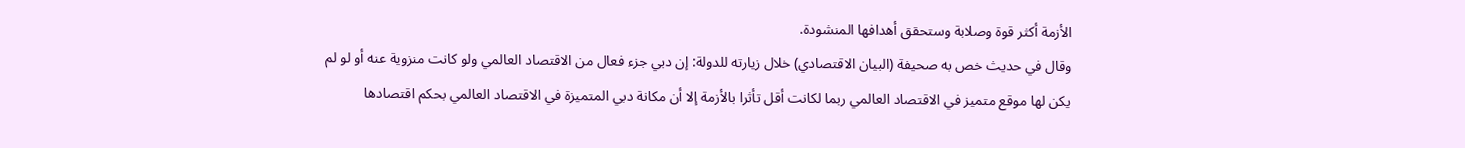الأزمة أكثر قوة وصلابة وستحقق أهدافها المنشودة.
وقال في حديث خص به صحيفة (البيان الاقتصادي) خلال زيارته للدولة: إن دبي جزء فعال من الاقتصاد العالمي ولو كانت منزوية عنه أو لو لم يكن لها موقع متميز في الاقتصاد العالمي ربما لكانت أقل تأثرا بالأزمة إلا أن مكانة دبي المتميزة في الاقتصاد العالمي بحكم اقتصادها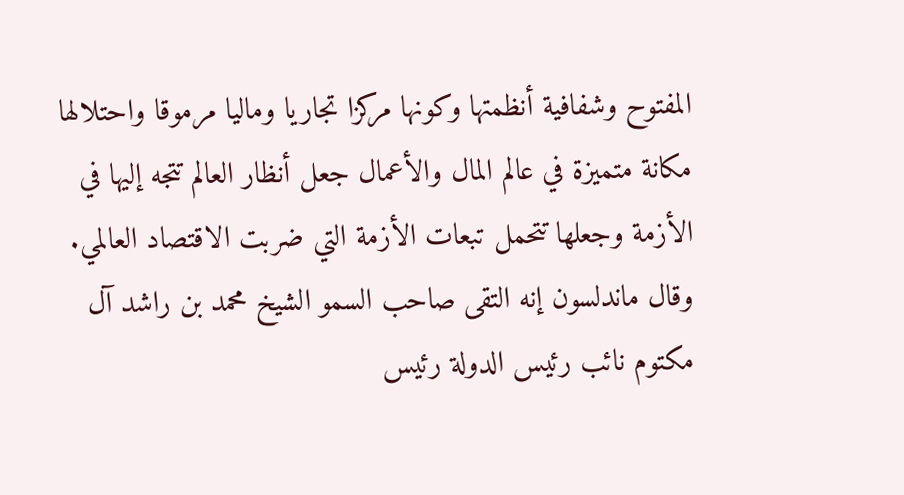المفتوح وشفافية أنظمتها وكونها مركزا تجاريا وماليا مرموقا واحتلالها مكانة متميزة في عالم المال والأعمال جعل أنظار العالم تتجه إليها في الأزمة وجعلها تتحمل تبعات الأزمة التي ضربت الاقتصاد العالمي. وقال ماندلسون إنه التقى صاحب السمو الشيخ محمد بن راشد آل مكتوم نائب رئيس الدولة رئيس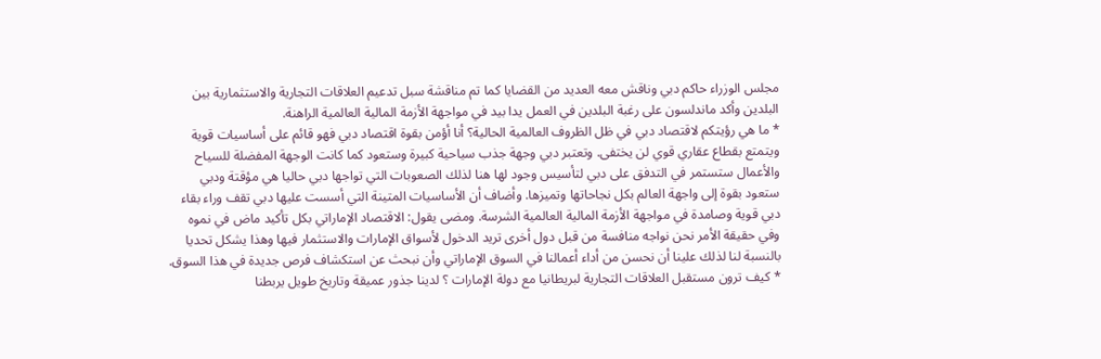مجلس الوزراء حاكم دبي وناقش معه العديد من القضايا كما تم مناقشة سبل تدعيم العلاقات التجارية والاستثمارية بين البلدين وأكد ماندلسون على رغبة البلدين في العمل يدا بيد في مواجهة الأزمة المالية العالمية الراهنة.
* ما هي رؤيتكم لاقتصاد دبي في ظل الظروف العالمية الحالية؟ أنا أؤمن بقوة اقتصاد دبي فهو قائم على أساسيات قوية ويتمتع بقطاع عقاري قوي لن يختفى. وتعتبر دبي وجهة جذب سياحية كبيرة وستعود كما كانت الوجهة المفضلة للسياح والأعمال ستستمر في التدفق على دبي لتأسيس وجود لها هنا لذلك الصعوبات التي تواجها دبي حاليا هي مؤقتة ودبي ستعود بقوة إلى واجهة العالم بكل نجاحاتها وتميزها. وأضاف أن الأساسيات المتينة التي أسست عليها دبي تقف وراء بقاء دبي قوية وصامدة في مواجهة الأزمة المالية العالمية الشرسة. ومضى يقول: الاقتصاد الإماراتي بكل تأكيد ماض في نموه وفي حقيقة الأمر نحن نواجه منافسة من قبل دول أخرى تريد الدخول لأسواق الإمارات والاستثمار فيها وهذا يشكل تحديا بالنسبة لنا لذلك علينا أن نحسن من أداء أعمالنا في السوق الإماراتي وأن نبحث عن استكشاف فرص جديدة في هذا السوق.
* كيف ترون مستقبل العلاقات التجارية لبريطانيا مع دولة الإمارات ؟ لدينا جذور عميقة وتاريخ طويل يربطنا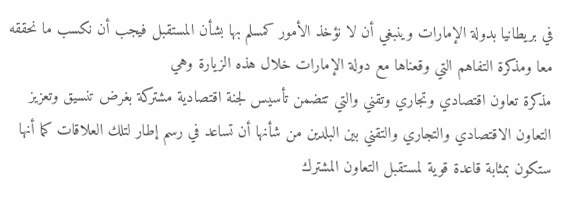في بريطانيا بدولة الإمارات وينبغي أن لا نؤخذ الأمور كمسلم بها بشأن المستقبل فيجب أن نكسب ما نحققه معا ومذكرة التفاهم التي وقعناها مع دولة الإمارات خلال هذه الزيارة وهي
مذكرة تعاون اقتصادي وتجاري وتقني والتي تتضمن تأسيس لجنة اقتصادية مشتركة بغرض تنسيق وتعزيز التعاون الاقتصادي والتجاري والتقني بين البلدين من شأنها أن تساعد في رسم إطار لتلك العلاقات كما أنها ستكون بمثابة قاعدة قوية لمستقبل التعاون المشترك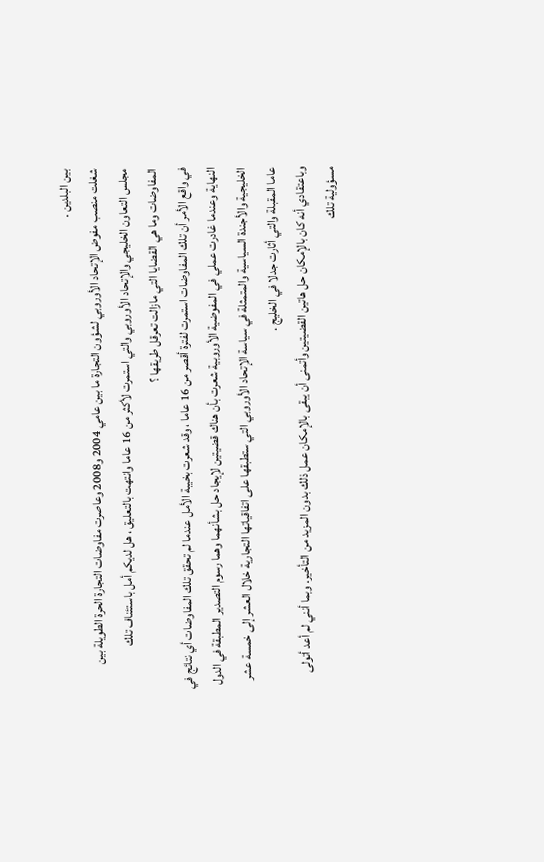بين البلدين .
شغلت منصب مفوض الإتحاد الأوروبي لشؤون التجارة ما بين عامي 2004 و2008 وعاصرت مفاوضات التجارة الحرة الطويلة بين مجلس التعاون الخليجي والإتحاد الأوروبي والتي استمرت لأكثر من 16 عاما وانتهت بالتعليق ، هل لديكم أمل باستئناف تلك المفاوضات وما هي القضايا التي مازالت تعرقل طريقها ؟
في واقع الأمر أن تلك المفاوضات استمرت لفترة أقصر من 16 عاما ، وقد شعرت بخيبة الأمل عندما لم تحقق تلك المفاوضات أي نتائج في النهاية وعندما غادرت عملي في المفوضية الأوروبية شعرت بأن هناك قضيتين لإيجاد حل بشأنهما وهما رسوم التصدير المطبقة في الدول الخليجية والأجندة السياسية والمتمثلة في سياسة الإتحاد الأوروبي التي ستطبقها على اتفاقياتها التجارية خلال العشر إلى خمسة عشر عاما المقبلة والتي أثارت جدلا في الخليج .
وباعتقادي أنه كان بالإمكان حل هاتين القضيتين وأتمنى أن يبقى بالإمكان عمل ذلك بدون المزيد من التأخير. وبما أنني لم أعد أتولى مسؤولية تلك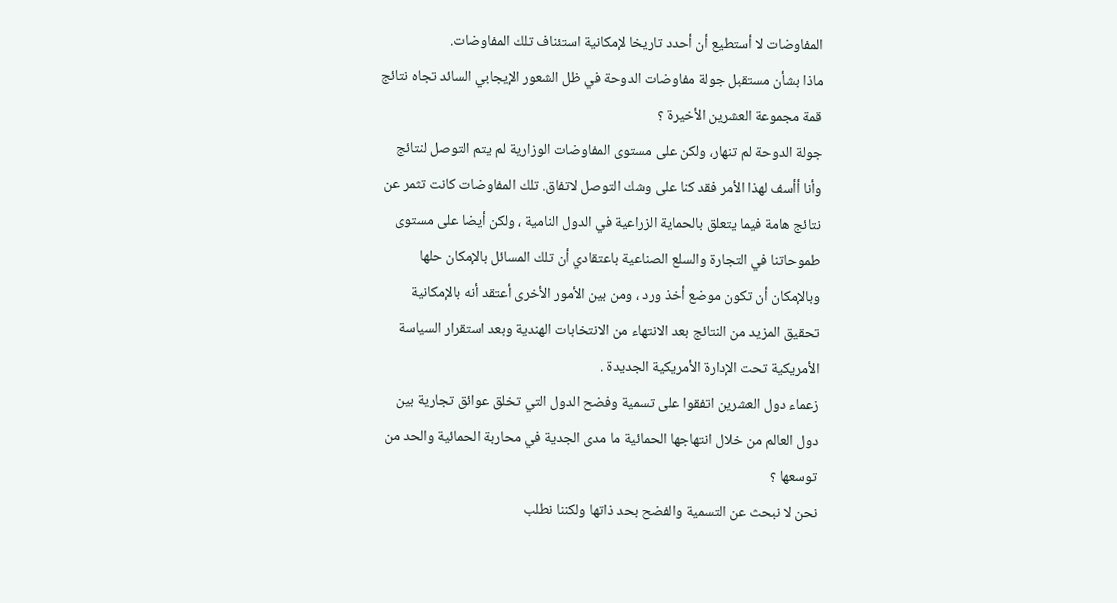المفاوضات لا أستطيع أن أحدد تاريخا لإمكانية استئناف تلك المفاوضات.
ماذا بشأن مستقبل جولة مفاوضات الدوحة في ظل الشعور الإيجابي السائد تجاه نتائج قمة مجموعة العشرين الأخيرة ؟
جولة الدوحة لم تنهار، ولكن على مستوى المفاوضات الوزارية لم يتم التوصل لنتائج وأنا أأسف لهذا الأمر فقد كنا على وشك التوصل لاتفاق. تلك المفاوضات كانت تثمر عن نتائج هامة فيما يتعلق بالحماية الزراعية في الدول النامية ، ولكن أيضا على مستوى طموحاتنا في التجارة والسلع الصناعية باعتقادي أن تلك المسائل بالإمكان حلها وبالإمكان أن تكون موضع أخذ ورد ، ومن بين الأمور الأخرى أعتقد أنه بالإمكانية تحقيق المزيد من النتائج بعد الانتهاء من الانتخابات الهندية وبعد استقرار السياسة الأمريكية تحت الإدارة الأمريكية الجديدة .
زعماء دول العشرين اتفقوا على تسمية وفضح الدول التي تخلق عوائق تجارية بين دول العالم من خلال انتهاجها الحمائية ما مدى الجدية في محاربة الحمائية والحد من توسعها ؟
نحن لا نبحث عن التسمية والفضح بحد ذاتها ولكننا نطلب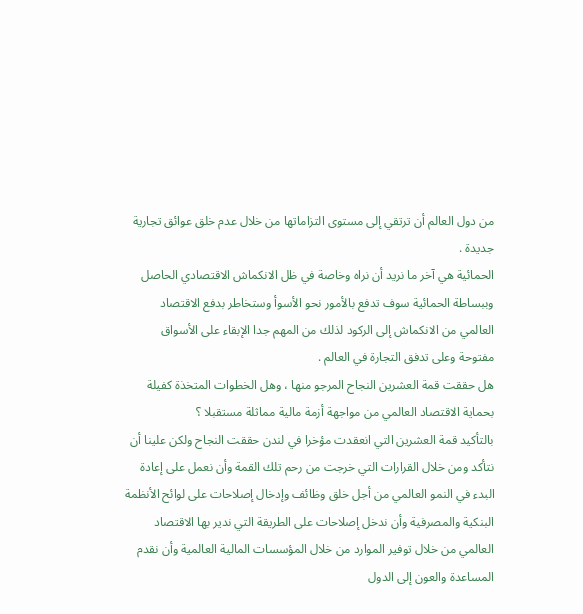من دول العالم أن ترتقي إلى مستوى التزاماتها من خلال عدم خلق عوائق تجارية جديدة .
الحمائية هي آخر ما نريد أن نراه وخاصة في ظل الانكماش الاقتصادي الحاصل وببساطة الحمائية سوف تدفع بالأمور نحو الأسوأ وستخاطر بدفع الاقتصاد العالمي من الانكماش إلى الركود لذلك من المهم جدا الإبقاء على الأسواق مفتوحة وعلى تدفق التجارة في العالم .
هل حققت قمة العشرين النجاح المرجو منها ، وهل الخطوات المتخذة كفيلة بحماية الاقتصاد العالمي من مواجهة أزمة مالية مماثلة مستقبلا ؟
بالتأكيد قمة العشرين التي انعقدت مؤخرا في لندن حققت النجاح ولكن علينا أن نتأكد ومن خلال القرارات التي خرجت من رحم تلك القمة وأن نعمل على إعادة البدء في النمو العالمي من أجل خلق وظائف وإدخال إصلاحات على لوائح الأنظمة البنكية والمصرفية وأن ندخل إصلاحات على الطريقة التي ندير بها الاقتصاد العالمي من خلال توفير الموارد من خلال المؤسسات المالية العالمية وأن نقدم المساعدة والعون إلى الدول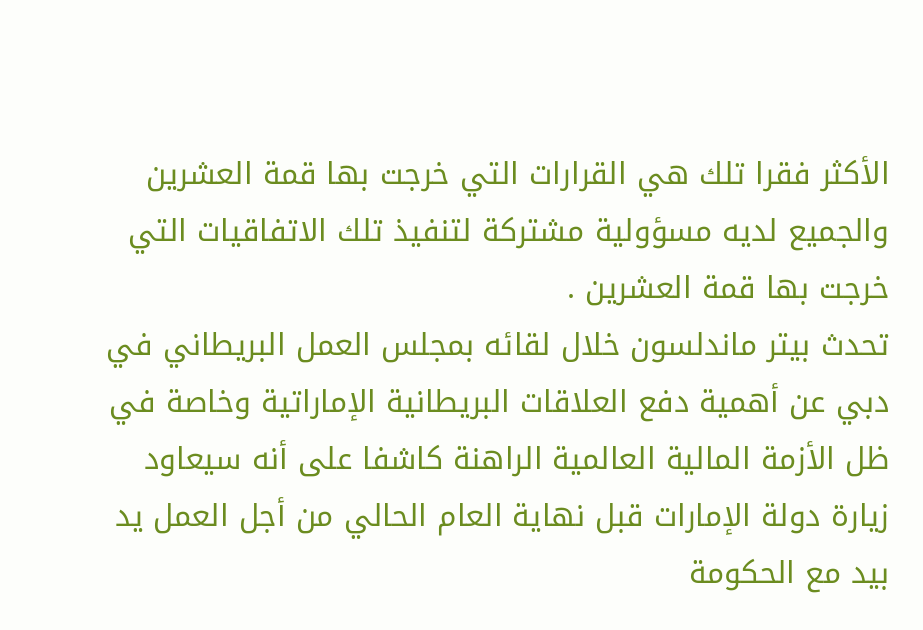الأكثر فقرا تلك هي القرارات التي خرجت بها قمة العشرين والجميع لديه مسؤولية مشتركة لتنفيذ تلك الاتفاقيات التي خرجت بها قمة العشرين .
تحدث بيتر ماندلسون خلال لقائه بمجلس العمل البريطاني في دبي عن أهمية دفع العلاقات البريطانية الإماراتية وخاصة في ظل الأزمة المالية العالمية الراهنة كاشفا على أنه سيعاود زيارة دولة الإمارات قبل نهاية العام الحالي من أجل العمل يد بيد مع الحكومة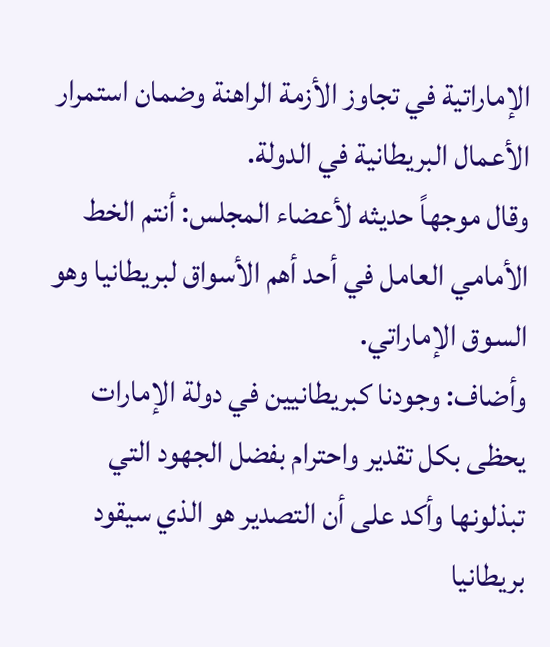الإماراتية في تجاوز الأزمة الراهنة وضمان استمرار الأعمال البريطانية في الدولة.
وقال موجهاً حديثه لأعضاء المجلس: أنتم الخط الأمامي العامل في أحد أهم الأسواق لبريطانيا وهو السوق الإماراتي.
وأضاف: وجودنا كبريطانيين في دولة الإمارات يحظى بكل تقدير واحترام بفضل الجهود التي تبذلونها وأكد على أن التصدير هو الذي سيقود بريطانيا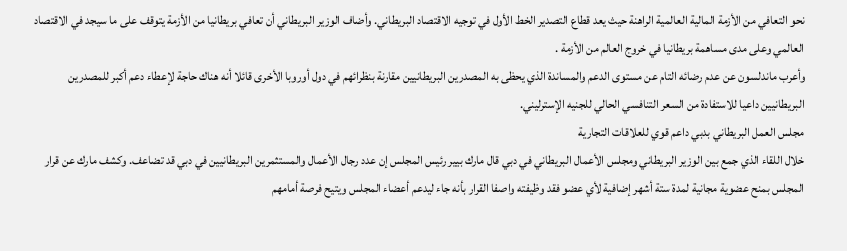نحو التعافي من الأزمة المالية العالمية الراهنة حيث يعد قطاع التصدير الخط الأول في توجيه الاقتصاد البريطاني. وأضاف الوزير البريطاني أن تعافي بريطانيا من الأزمة يتوقف على ما سيجد في الاقتصاد العالمي وعلى مدى مساهمة بريطانيا في خروج العالم من الأزمة .
وأعرب ماندلسون عن عدم رضائه التام عن مستوى الدعم والمساندة الذي يحظى به المصدرين البريطانيين مقارنة بنظرائهم في دول أوروبا الأخرى قائلا أنه هناك حاجة لإعطاء دعم أكبر للمصدرين البريطانيين داعيا للاستفادة من السعر التنافسي الحالي للجنيه الإسترليني.
مجلس العمل البريطاني بدبي داعم قوي للعلاقات التجارية
خلال اللقاء الذي جمع بين الوزير البريطاني ومجلس الأعمال البريطاني في دبي قال مارك بيير رئيس المجلس إن عدد رجال الأعمال والمستثمرين البريطانيين في دبي قد تضاعف. وكشف مارك عن قرار المجلس بمنح عضوية مجانية لمدة ستة أشهر إضافية لأي عضو فقد وظيفته واصفا القرار بأنه جاء ليدعم أعضاء المجلس ويتيح فرصة أمامهم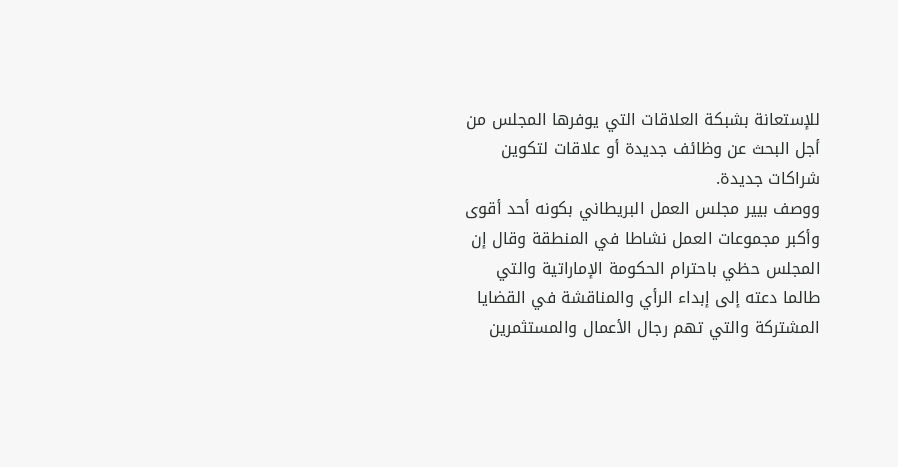للإستعانة بشبكة العلاقات التي يوفرها المجلس من أجل البحث عن وظائف جديدة أو علاقات لتكوين شراكات جديدة.
ووصف بيير مجلس العمل البريطاني بكونه أحد أقوى وأكبر مجموعات العمل نشاطا في المنطقة وقال إن المجلس حظي باحترام الحكومة الإماراتية والتي طالما دعته إلى إبداء الرأي والمناقشة في القضايا المشتركة والتي تهم رجال الأعمال والمستثمرين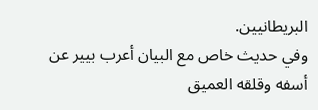البريطانيين.
وفي حديث خاص مع البيان أعرب بيير عن أسفه وقلقه العميق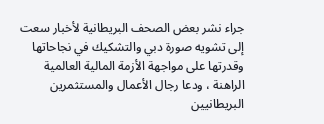جراء نشر بعض الصحف البريطانية لأخبار سعت إلى تشويه صورة دبي والتشكيك في نجاحاتها وقدرتها على مواجهة الأزمة المالية العالمية الراهنة ، ودعا رجال الأعمال والمستثمرين البريطانيين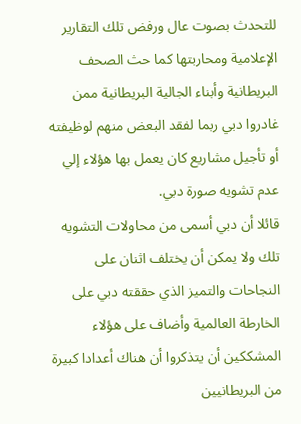للتحدث بصوت عال ورفض تلك التقارير الإعلامية ومحاربتها كما حث الصحف البريطانية وأبناء الجالية البريطانية ممن غادروا دبي ربما لفقد البعض منهم لوظيفته أو تأجيل مشاريع كان يعمل بها هؤلاء إلي عدم تشويه صورة دبي.
قائلا أن دبي أسمى من محاولات التشويه تلك ولا يمكن أن يختلف اثنان على النجاحات والتميز الذي حققته دبي على الخارطة العالمية وأضاف على هؤلاء المشككين أن يتذكروا أن هناك أعدادا كبيرة من البريطانيين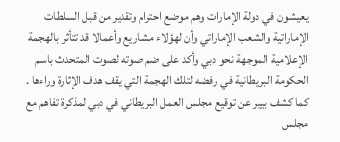يعيشون في دولة الإمارات وهم موضع احترام وتقدير من قبل السلطات الإماراتية والشعب الإماراتي وأن لهؤلاء مشاريع وأعمالا قد تتأثر بالهجمة الإعلامية الموجهة نحو دبي وأكد على ضم صوته لصوت المتحدث باسم الحكومة البريطانية في رفضه لتلك الهجمة التي يقف هدف الإثارة وراءها .
كما كشف بيير عن توقيع مجلس العمل البريطاني في دبي لمذكرة تفاهم مع مجلس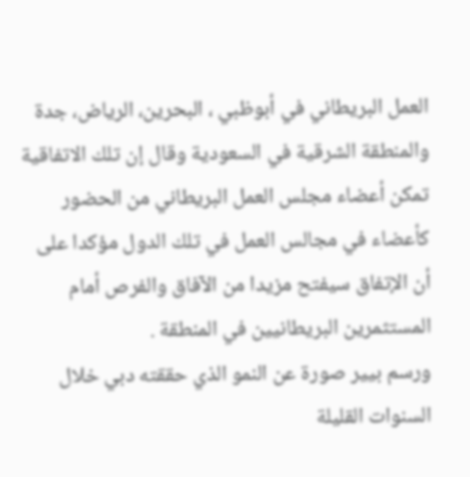العمل البريطاني في أبوظبي ، البحرين، الرياض، جدة والمنطقة الشرقية في السعودية وقال إن تلك الاتفاقية تمكن أعضاء مجلس العمل البريطاني من الحضور كأعضاء في مجالس العمل في تلك الدول مؤكدا على أن الإتفاق سيفتح مزيدا من الآفاق والفرص أمام المستثمرين البريطانيين في المنطقة .
ورسم بيير صورة عن النمو الذي حققته دبي خلال السنوات القليلة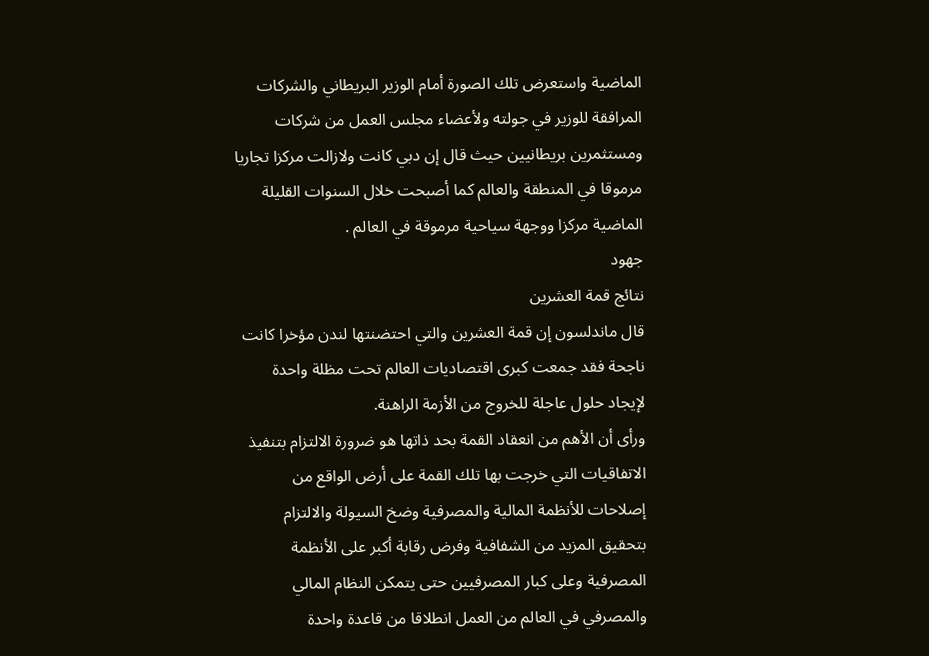الماضية واستعرض تلك الصورة أمام الوزير البريطاني والشركات المرافقة للوزير في جولته ولأعضاء مجلس العمل من شركات ومستثمرين بريطانيين حيث قال إن دبي كانت ولازالت مركزا تجاريا مرموقا في المنطقة والعالم كما أصبحت خلال السنوات القليلة الماضية مركزا ووجهة سياحية مرموقة في العالم .
جهود
نتائج قمة العشرين
قال ماندلسون إن قمة العشرين والتي احتضنتها لندن مؤخرا كانت ناجحة فقد جمعت كبرى اقتصاديات العالم تحت مظلة واحدة لإيجاد حلول عاجلة للخروج من الأزمة الراهنة.
ورأى أن الأهم من انعقاد القمة بحد ذاتها هو ضرورة الالتزام بتنفيذ الاتفاقيات التي خرجت بها تلك القمة على أرض الواقع من إصلاحات للأنظمة المالية والمصرفية وضخ السيولة والالتزام بتحقيق المزيد من الشفافية وفرض رقابة أكبر على الأنظمة المصرفية وعلى كبار المصرفيين حتى يتمكن النظام المالي والمصرفي في العالم من العمل انطلاقا من قاعدة واحدة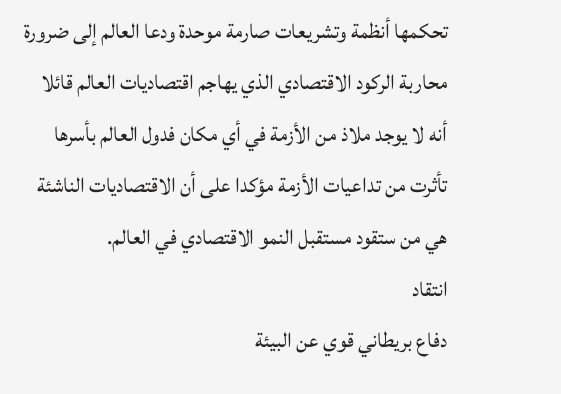تحكمها أنظمة وتشريعات صارمة موحدة ودعا العالم إلى ضرورة محاربة الركود الاقتصادي الذي يهاجم اقتصاديات العالم قائلا أنه لا يوجد ملاذ من الأزمة في أي مكان فدول العالم بأسرها تأثرت من تداعيات الأزمة مؤكدا على أن الاقتصاديات الناشئة هي من ستقود مستقبل النمو الاقتصادي في العالم.
انتقاد
دفاع بريطاني قوي عن البيئة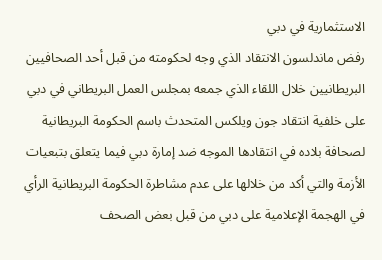الاستثمارية في دبي
رفض ماندلسون الانتقاد الذي وجه لحكومته من قبل أحد الصحافيين البريطانيين خلال اللقاء الذي جمعه بمجلس العمل البريطاني في دبي على خلفية انتقاد جون ويلكس المتحدث باسم الحكومة البريطانية لصحافة بلاده في انتقادها الموجه ضد إمارة دبي فيما يتعلق بتبعيات الأزمة والتي أكد من خلالها على عدم مشاطرة الحكومة البريطانية الرأي في الهجمة الإعلامية على دبي من قبل بعض الصحف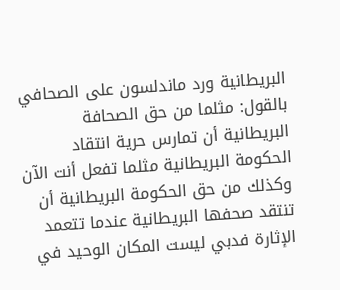البريطانية ورد ماندلسون على الصحافي بالقول: مثلما من حق الصحافة البريطانية أن تمارس حرية انتقاد الحكومة البريطانية مثلما تفعل أنت الآن وكذلك من حق الحكومة البريطانية أن تنتقد صحفها البريطانية عندما تتعمد الإثارة فدبي ليست المكان الوحيد في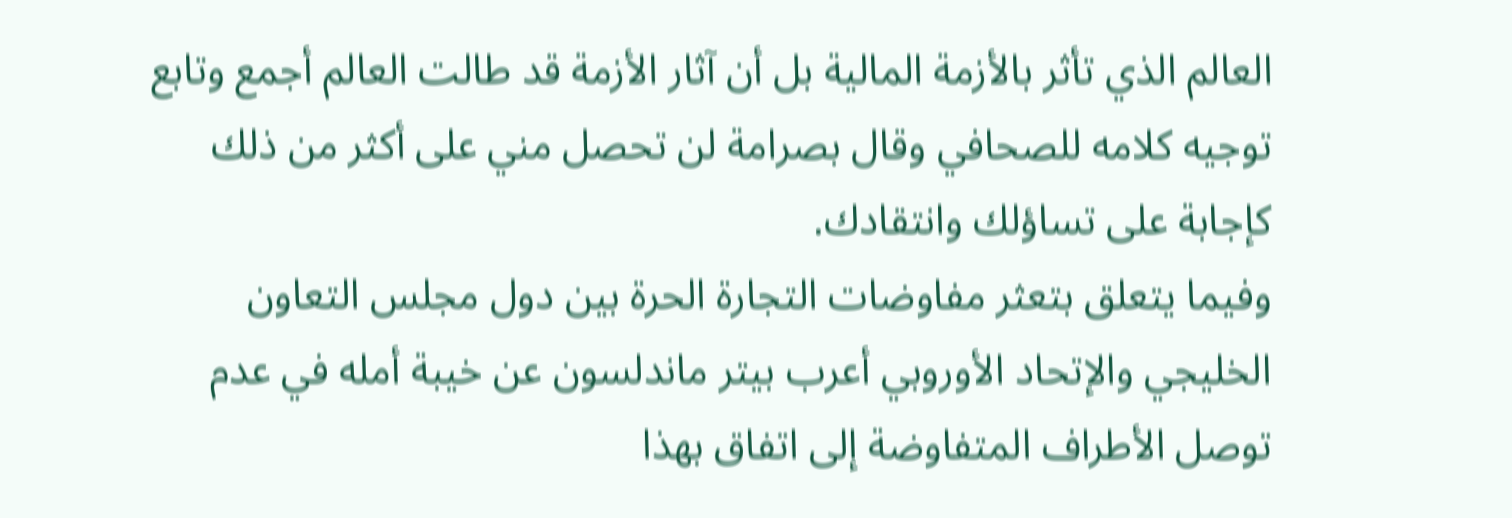العالم الذي تأثر بالأزمة المالية بل أن آثار الأزمة قد طالت العالم أجمع وتابع توجيه كلامه للصحافي وقال بصرامة لن تحصل مني على أكثر من ذلك كإجابة على تساؤلك وانتقادك.
وفيما يتعلق بتعثر مفاوضات التجارة الحرة بين دول مجلس التعاون الخليجي والإتحاد الأوروبي أعرب بيتر ماندلسون عن خيبة أمله في عدم توصل الأطراف المتفاوضة إلى اتفاق بهذا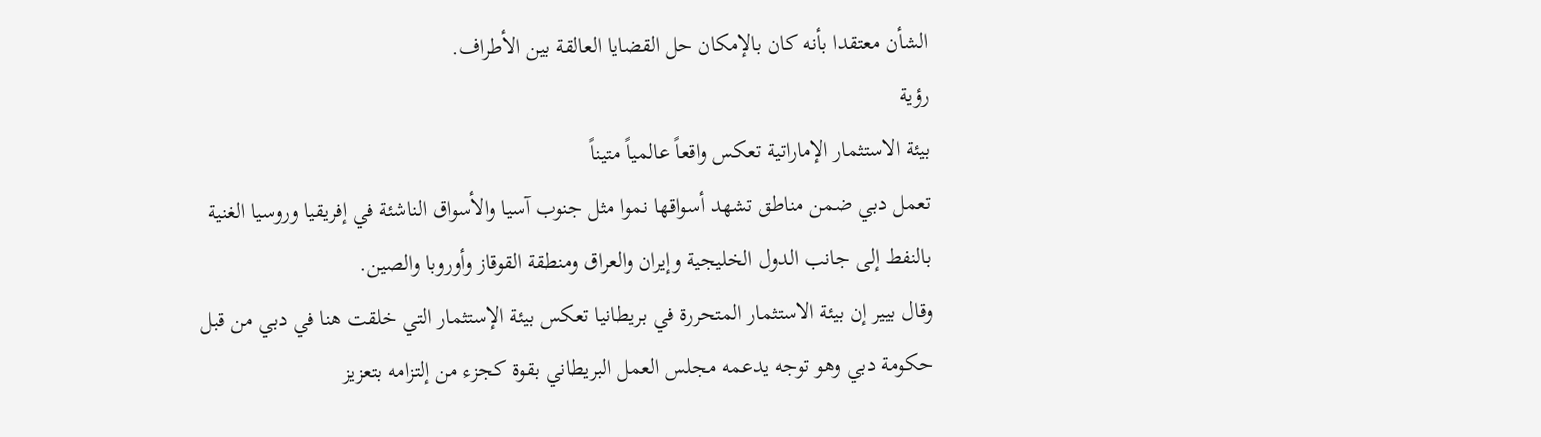الشأن معتقدا بأنه كان بالإمكان حل القضايا العالقة بين الأطراف.
رؤية
بيئة الاستثمار الإماراتية تعكس واقعاً عالمياً متيناً
تعمل دبي ضمن مناطق تشهد أسواقها نموا مثل جنوب آسيا والأسواق الناشئة في إفريقيا وروسيا الغنية بالنفط إلى جانب الدول الخليجية وإيران والعراق ومنطقة القوقاز وأوروبا والصين.
وقال بيير إن بيئة الاستثمار المتحررة في بريطانيا تعكس بيئة الإستثمار التي خلقت هنا في دبي من قبل حكومة دبي وهو توجه يدعمه مجلس العمل البريطاني بقوة كجزء من إلتزامه بتعزيز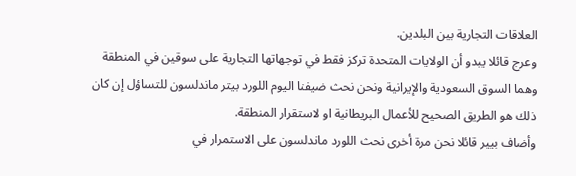العلاقات التجارية بين البلدين.
وعرج قائلا يبدو أن الولايات المتحدة تركز فقط في توجهاتها التجارية على سوقين في المنطقة وهما السوق السعودية والإيرانية ونحن نحث ضيفنا اليوم اللورد بيتر ماندلسون للتساؤل إن كان ذلك هو الطريق الصحيح للأعمال البريطانية او لاستقرار المنطقة.
وأضاف بيير قائلا نحن مرة أخرى نحث اللورد ماندلسون على الاستمرار في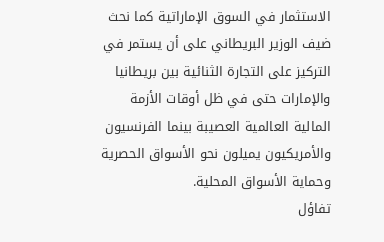الاستثمار في السوق الإماراتية كما نحث ضيف الوزير البريطاني على أن يستمر في التركيز على التجارة الثنائية بين بريطانيا والإمارات حتى في ظل أوقات الأزمة المالية العالمية العصيبة بينما الفرنسيون والأمريكيون يميلون نحو الأسواق الحصرية وحماية الأسواق المحلية.
تفاؤل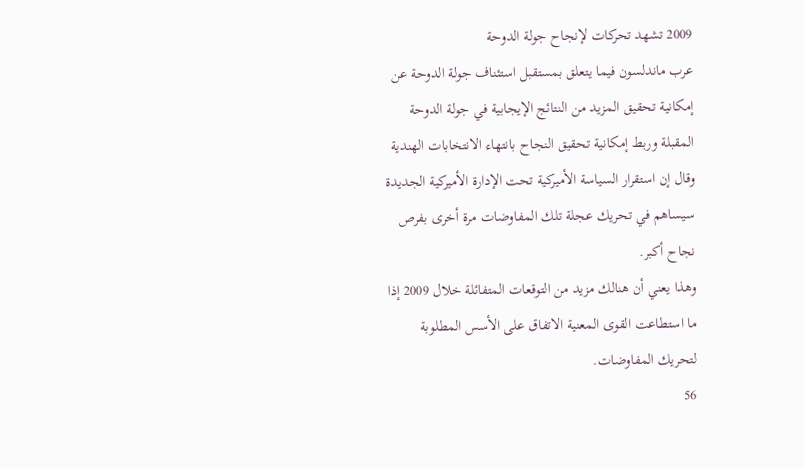2009 تشهد تحركات لإنجاح جولة الدوحة
عرب ماندلسون فيما يتعلق بمستقبل استئناف جولة الدوحة عن إمكانية تحقيق المزيد من النتائج الإيجابية في جولة الدوحة المقبلة وربط إمكانية تحقيق النجاح بانتهاء الانتخابات الهندية
وقال إن استقرار السياسة الأميركية تحت الإدارة الأميركية الجديدة سيساهم في تحريك عجلة تلك المفاوضات مرة أخرى بفرص نجاح أكبر.
وهذا يعني أن هنالك مزيد من التوقعات المتفائلة خلال 2009 إذا ما استطاعت القوى المعنية الاتفاق على الأسس المطلوبة لتحريك المفاوضات.
56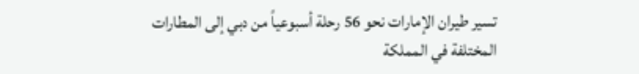تسير طيران الإمارات نحو 56 رحلة أسبوعياً من دبي إلى المطارات المختلفة في المملكة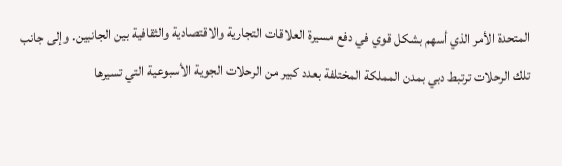المتحدة الأمر الذي أسهم بشكل قوي في دفع مسيرة العلاقات التجارية والاقتصادية والثقافية بين الجانبين. وإلى جانب تلك الرحلات ترتبط دبي بمدن المملكة المختلفة بعدد كبير من الرحلات الجوية الأسبوعية التي تسيرها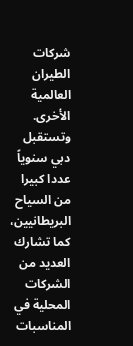شركات الطيران العالمية الأخرى.
وتستقبل دبي سنوياً عددا كبيرا من السياح البريطانيين، كما تشارك العديد من الشركات المحلية في المناسبات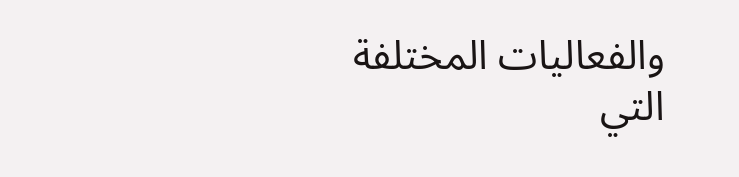والفعاليات المختلفة التي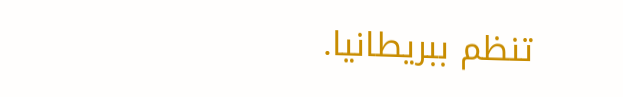تنظم ببريطانيا.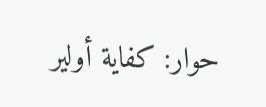حوار: كفاية أولير